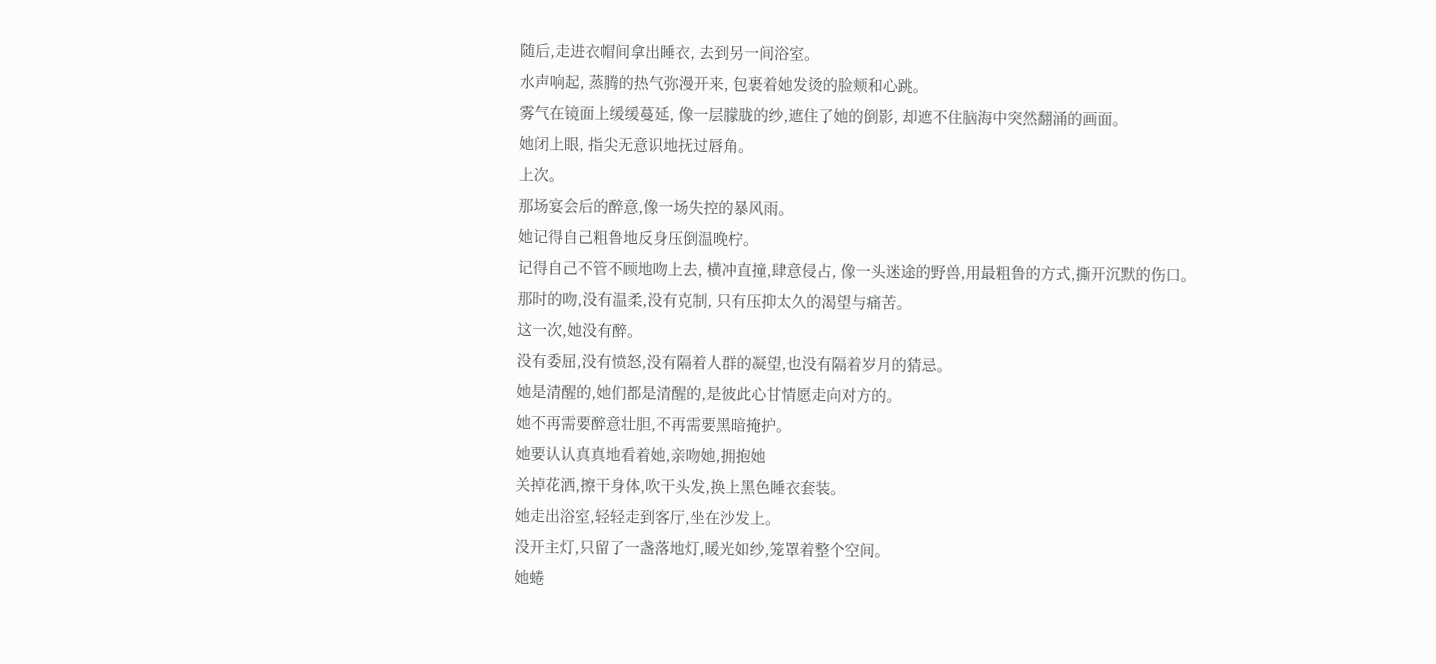随后,走进衣帽间拿出睡衣, 去到另一间浴室。
水声响起, 蒸腾的热气弥漫开来, 包裹着她发烫的脸颊和心跳。
雾气在镜面上缓缓蔓延, 像一层朦胧的纱,遮住了她的倒影, 却遮不住脑海中突然翻涌的画面。
她闭上眼, 指尖无意识地抚过唇角。
上次。
那场宴会后的醉意,像一场失控的暴风雨。
她记得自己粗鲁地反身压倒温晚柠。
记得自己不管不顾地吻上去, 横冲直撞,肆意侵占, 像一头迷途的野兽,用最粗鲁的方式,撕开沉默的伤口。
那时的吻,没有温柔,没有克制, 只有压抑太久的渴望与痛苦。
这一次,她没有醉。
没有委屈,没有愤怒,没有隔着人群的凝望,也没有隔着岁月的猜忌。
她是清醒的,她们都是清醒的,是彼此心甘情愿走向对方的。
她不再需要醉意壮胆,不再需要黑暗掩护。
她要认认真真地看着她,亲吻她,拥抱她
关掉花洒,擦干身体,吹干头发,换上黑色睡衣套装。
她走出浴室,轻轻走到客厅,坐在沙发上。
没开主灯,只留了一盏落地灯,暖光如纱,笼罩着整个空间。
她蜷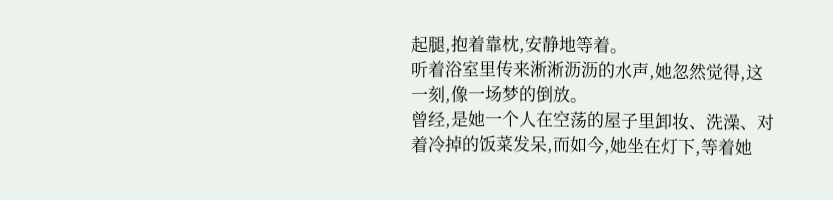起腿,抱着靠枕,安静地等着。
听着浴室里传来淅淅沥沥的水声,她忽然觉得,这一刻,像一场梦的倒放。
曾经,是她一个人在空荡的屋子里卸妆、洗澡、对着冷掉的饭菜发呆,而如今,她坐在灯下,等着她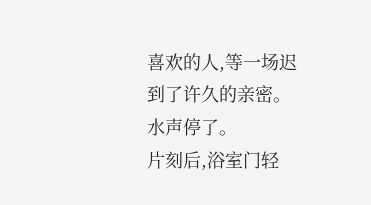喜欢的人,等一场迟到了许久的亲密。
水声停了。
片刻后,浴室门轻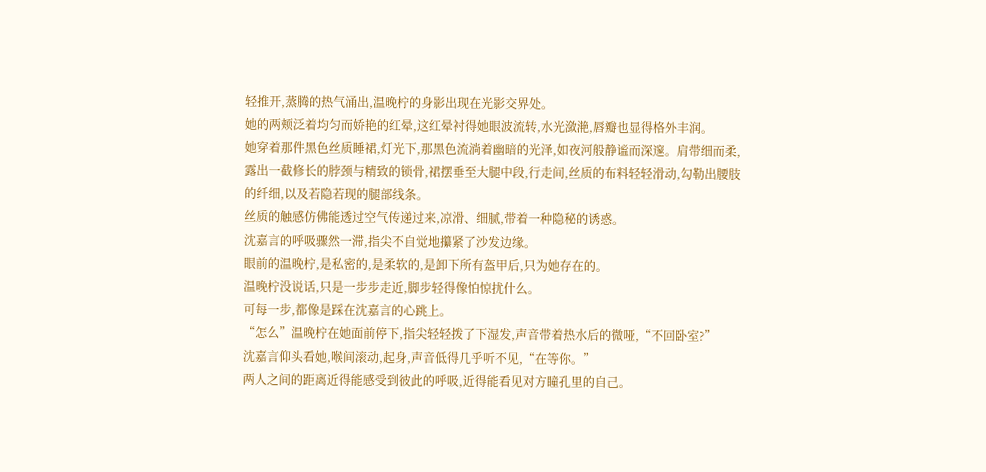轻推开,蒸腾的热气涌出,温晚柠的身影出现在光影交界处。
她的两颊泛着均匀而娇艳的红晕,这红晕衬得她眼波流转,水光潋滟,唇瓣也显得格外丰润。
她穿着那件黑色丝质睡裙,灯光下,那黑色流淌着幽暗的光泽,如夜河般静谧而深邃。肩带细而柔,露出一截修长的脖颈与精致的锁骨,裙摆垂至大腿中段,行走间,丝质的布料轻轻滑动,勾勒出腰肢的纤细,以及若隐若现的腿部线条。
丝质的触感仿佛能透过空气传递过来,凉滑、细腻,带着一种隐秘的诱惑。
沈嘉言的呼吸骤然一滞,指尖不自觉地攥紧了沙发边缘。
眼前的温晚柠,是私密的,是柔软的,是卸下所有盔甲后,只为她存在的。
温晚柠没说话,只是一步步走近,脚步轻得像怕惊扰什么。
可每一步,都像是踩在沈嘉言的心跳上。
“怎么”温晚柠在她面前停下,指尖轻轻拨了下湿发,声音带着热水后的微哑,“不回卧室?”
沈嘉言仰头看她,喉间滚动,起身,声音低得几乎听不见,“在等你。”
两人之间的距离近得能感受到彼此的呼吸,近得能看见对方瞳孔里的自己。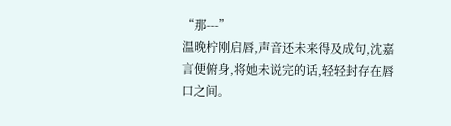“那---”
温晚柠刚启唇,声音还未来得及成句,沈嘉言便俯身,将她未说完的话,轻轻封存在唇口之间。